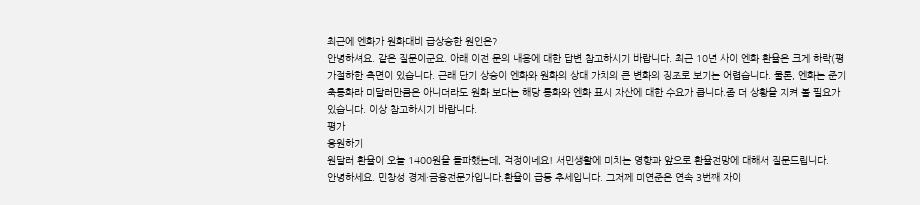최근에 엔화가 원화대비 급상승한 원인은?
안녕하셔요. 같은 질문이군요. 아래 이전 문의 내용에 대한 답변 참고하시기 바랍니다. 최근 10년 사이 엔화 환율은 크게 하락(평가절하한 측면이 있습니다. 근래 단기 상승이 엔화와 원화의 상대 가치의 큰 변화의 징조로 보기는 어렵습니다. 물론, 엔화는 준기축통화라 미달러만큼은 아니더라도 원화 보다는 해당 통화와 엔화 표시 자산에 대한 수요가 큽니다.좀 더 상황을 지켜 볼 필요가 있습니다. 이상 참고하시기 바랍니다.
평가
응원하기
원달러 환율이 오늘 1400원을 돌파했는데, 걱정이네요! 서민생활에 미치는 영향과 앞으로 환율전망에 대해서 질문드립니다.
안녕하세요. 민창성 경제·금융전문가입니다.환율이 급등 추세입니다. 그저께 미연준은 연속 3번째 자이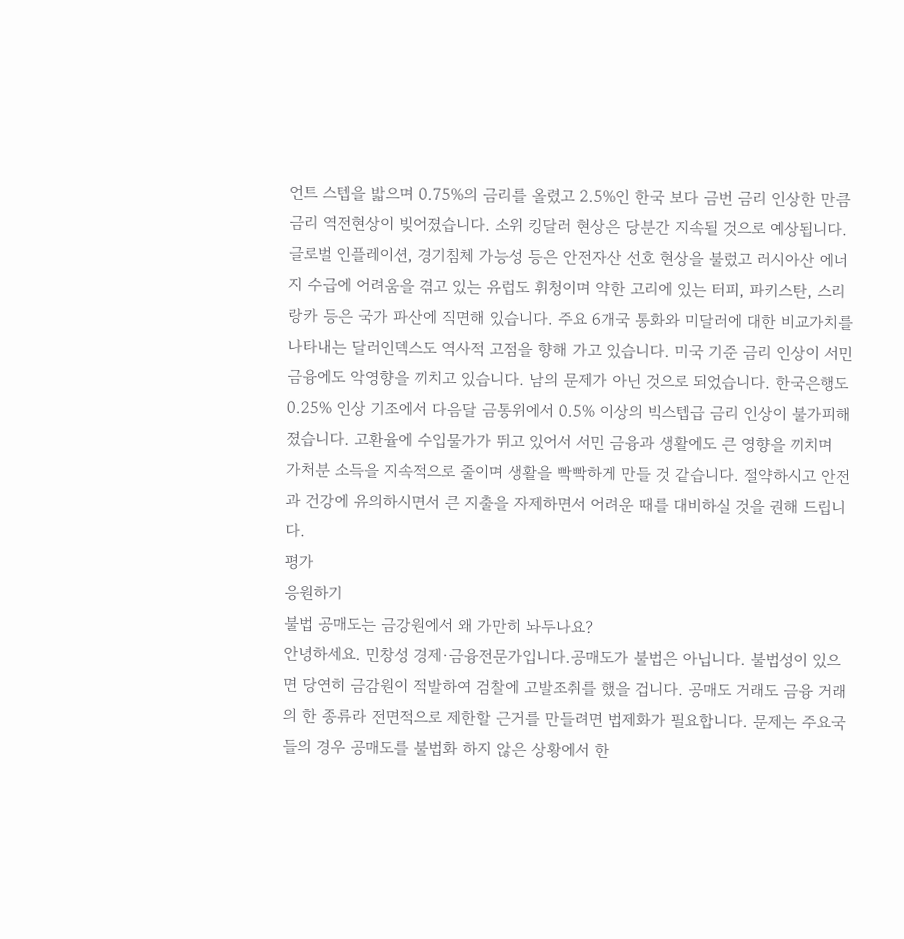언트 스텝을 밟으며 0.75%의 금리를 올렸고 2.5%인 한국 보다 금번 금리 인상한 만큼 금리 역전현상이 빚어졌습니다. 소위 킹달러 현상은 당분간 지속될 것으로 예상됩니다. 글로벌 인플레이션, 경기침체 가능성 등은 안전자산 선호 현상을 불렀고 러시아산 에너지 수급에 어려움을 겪고 있는 유럽도 휘청이며 약한 고리에 있는 터피, 파키스탄, 스리랑카 등은 국가 파산에 직면해 있습니다. 주요 6개국 통화와 미달러에 대한 비교가치를 나타내는 달러인덱스도 역사적 고점을 향해 가고 있습니다. 미국 기준 금리 인상이 서민금융에도 악영향을 끼치고 있습니다. 남의 문제가 아닌 것으로 되었습니다. 한국은행도 0.25% 인상 기조에서 다음달 금통위에서 0.5% 이상의 빅스텝급 금리 인상이 불가피해졌습니다. 고환율에 수입물가가 뛰고 있어서 서민 금융과 생활에도 큰 영향을 끼치며 가처분 소득을 지속적으로 줄이며 생활을 빡빡하게 만들 것 같습니다. 절약하시고 안전과 건강에 유의하시면서 큰 지출을 자제하면서 어려운 때를 대비하실 것을 권해 드립니다.
평가
응원하기
불법 공매도는 금강원에서 왜 가만히 놔두나요?
안녕하세요. 민창성 경제·금융전문가입니다.공매도가 불법은 아닙니다. 불법성이 있으면 당연히 금감원이 적발하여 검찰에 고발조취를 했을 겁니다. 공매도 거래도 금융 거래의 한 종류라 전면적으로 제한할 근거를 만들려면 법제화가 필요합니다. 문제는 주요국들의 경우 공매도를 불법화 하지 않은 상황에서 한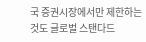국 증권시장에서만 제한하는 것도 글로벌 스탠다드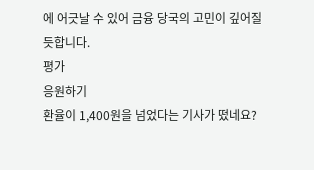에 어긋날 수 있어 금융 당국의 고민이 깊어질 듯합니다.
평가
응원하기
환율이 1,400원을 넘었다는 기사가 떴네요?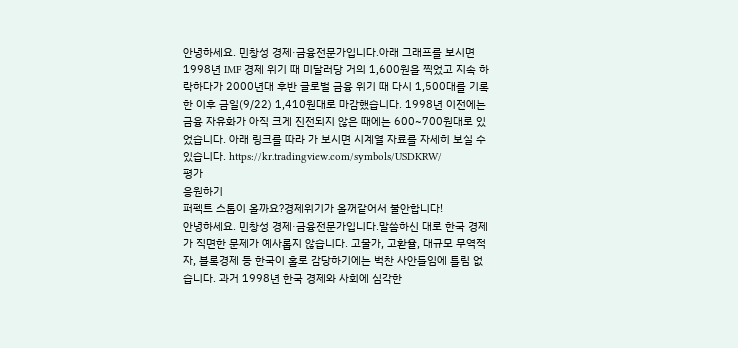안녕하세요. 민창성 경제·금융전문가입니다.아래 그래프를 보시면 1998년 IMF 경제 위기 때 미달러당 거의 1,600원을 찍었고 지속 하락하다가 2000년대 후반 글로벌 금융 위기 때 다시 1,500대를 기록한 이후 금일(9/22) 1,410원대로 마감했습니다. 1998년 이전에는 금융 자유화가 아직 크게 진전되지 않은 때에는 600~700원대로 있었습니다. 아래 링크를 따라 가 보시면 시계열 자료를 자세히 보실 수 있습니다. https://kr.tradingview.com/symbols/USDKRW/
평가
응원하기
퍼펙트 스톰이 올까요?경제위기가 올꺼같어서 불안합니다!
안녕하세요. 민창성 경제·금융전문가입니다.말씀하신 대로 한국 경제가 직면한 문제가 예사롭지 않습니다. 고물가, 고환율, 대규모 무역적자, 블록경제 등 한국이 홀로 감당하기에는 벅찬 사안들임에 틀림 없습니다. 과거 1998년 한국 경제와 사회에 심각한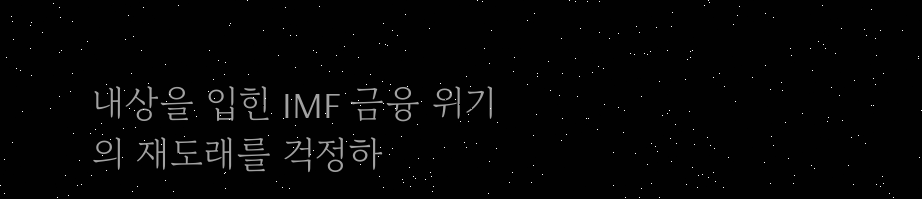내상을 입힌 IMF 금융 위기의 재도래를 걱정하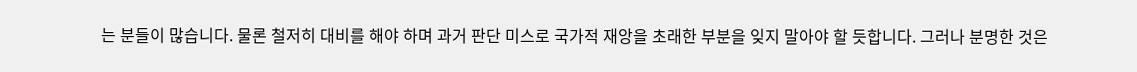는 분들이 많습니다. 물론 철저히 대비를 해야 하며 과거 판단 미스로 국가적 재앙을 초래한 부분을 잊지 말아야 할 듯합니다. 그러나 분명한 것은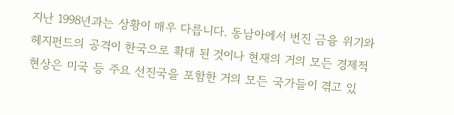지난 1998년과는 상황이 매우 다릅니다. 동남아에서 번진 금융 위기와 헤지펀드의 공격이 한국으로 확대 된 것이나 현재의 거의 모든 경제적 현상은 미국 등 주요 선진국을 포함한 거의 모든 국가들이 겪고 있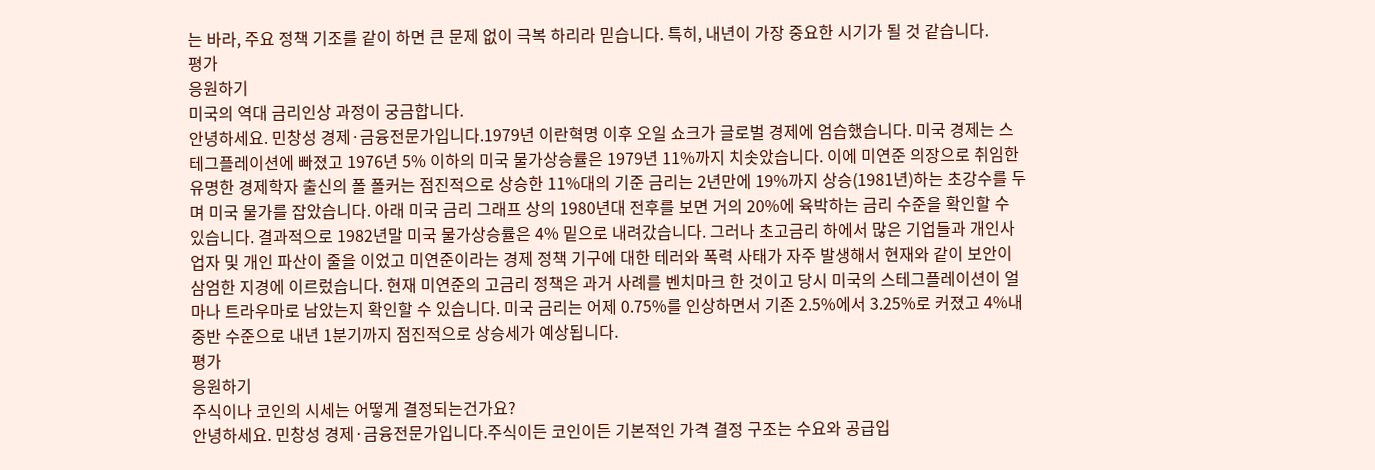는 바라, 주요 정책 기조를 같이 하면 큰 문제 없이 극복 하리라 믿습니다. 특히, 내년이 가장 중요한 시기가 될 것 같습니다.
평가
응원하기
미국의 역대 금리인상 과정이 궁금합니다.
안녕하세요. 민창성 경제·금융전문가입니다.1979년 이란혁명 이후 오일 쇼크가 글로벌 경제에 엄습했습니다. 미국 경제는 스테그플레이션에 빠졌고 1976년 5% 이하의 미국 물가상승률은 1979년 11%까지 치솟았습니다. 이에 미연준 의장으로 취임한 유명한 경제학자 출신의 폴 폴커는 점진적으로 상승한 11%대의 기준 금리는 2년만에 19%까지 상승(1981년)하는 초강수를 두며 미국 물가를 잡았습니다. 아래 미국 금리 그래프 상의 1980년대 전후를 보면 거의 20%에 육박하는 금리 수준을 확인할 수 있습니다. 결과적으로 1982년말 미국 물가상승률은 4% 밑으로 내려갔습니다. 그러나 초고금리 하에서 많은 기업들과 개인사업자 및 개인 파산이 줄을 이었고 미연준이라는 경제 정책 기구에 대한 테러와 폭력 사태가 자주 발생해서 현재와 같이 보안이 삼엄한 지경에 이르렀습니다. 현재 미연준의 고금리 정책은 과거 사례를 벤치마크 한 것이고 당시 미국의 스테그플레이션이 얼마나 트라우마로 남았는지 확인할 수 있습니다. 미국 금리는 어제 0.75%를 인상하면서 기존 2.5%에서 3.25%로 커졌고 4%내 중반 수준으로 내년 1분기까지 점진적으로 상승세가 예상됩니다.
평가
응원하기
주식이나 코인의 시세는 어떻게 결정되는건가요?
안녕하세요. 민창성 경제·금융전문가입니다.주식이든 코인이든 기본적인 가격 결정 구조는 수요와 공급입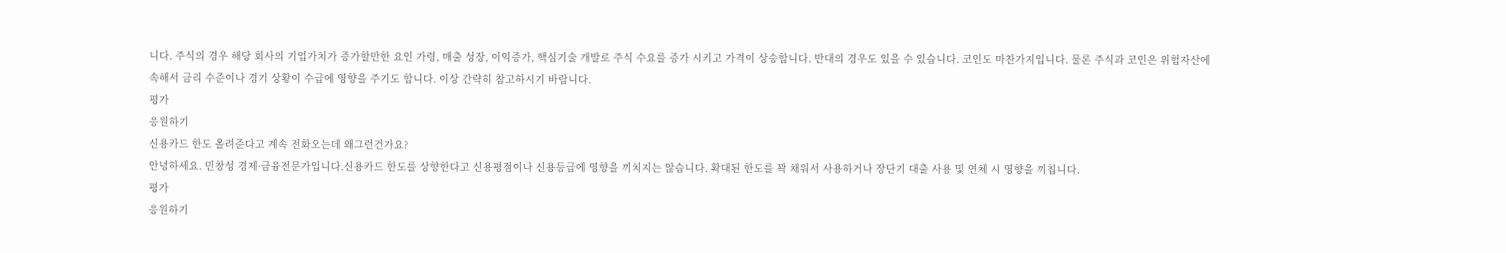니다. 주식의 경우 해당 회사의 기업가치가 증가할만한 요인 가령, 매출 성장, 이익증가, 핵심기술 개발로 주식 수요를 증가 시키고 가격이 상승합니다. 반대의 경우도 있을 수 있습니다. 코인도 마찬가지입니다. 물론 주식과 코인은 위험자산에 속해서 금리 수준이나 경기 상황이 수급에 영향을 주기도 합니다. 이상 간략히 참고하시기 바랍니다.
평가
응원하기
신용카드 한도 올려준다고 계속 전화오는데 왜그런건가요?
안녕하세요. 민창성 경제·금융전문가입니다.신용카드 한도를 상향한다고 신용평점이나 신용등급에 영향을 끼치지는 않습니다. 확대된 한도를 꽉 채워서 사용하거나 장단기 대출 사용 및 연체 시 영향을 끼칩니다.
평가
응원하기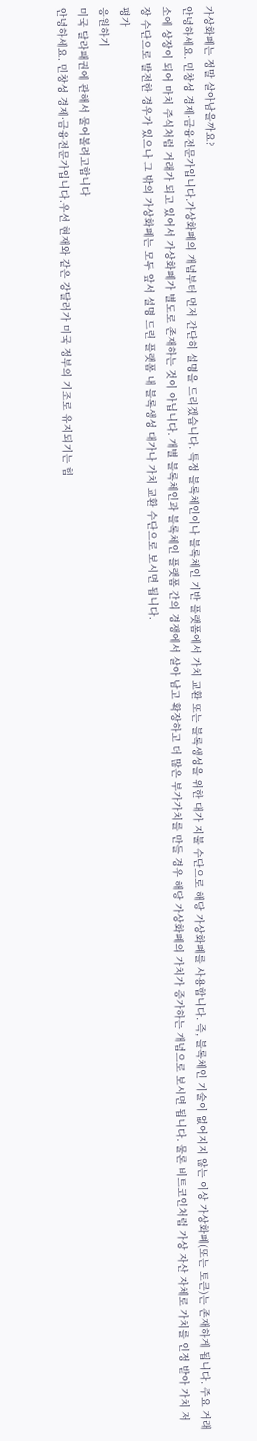가상화폐는 정말 살아남을까요?
안녕하세요. 민창성 경제·금융전문가입니다.가상화폐의 개념부터 먼저 간단히 설명을 드리겠습니다. 특정 블록체인이나 블록체인 기반 플랫폼에서 가치 교환 또는 블록생성을 위한 대가 지불 수단으로 해당 가상화폐를 사용합니다. 즉, 블록체인 기술이 없어지지 않는 이상 가상화폐(또는 토큰)는 존재하게 됩니다. 주요 거래소에 상장이 되어 마치 주식처럼 거래가 되고 있어서 가상화폐가 별도로 존재하는 것이 아닙니다. 개별 블록체인과 블록체인 플랫폼 간의 경쟁에서 살아 남고 확장하고 더 많은 부가가치를 만들 경우 해당 가상화폐의 가치가 증가하는 개념으로 보시면 됩니다. 물론 비트코인처럼 가상 자산 자체로 가치를 인정 받아 가치 저장 수단으로 발전한 경우가 있으나 그 밖의 가상화폐는 모두 앞서 설명 드린 플랫폼 내 블록생성 대가나 가치 교환 수단으로 보시면 됩니다.
평가
응원하기
미국 달라패권에 관해서 물어볼려고합니다
안녕하세요. 민창성 경제·금융전문가입니다.우선 현재와 같은 강달러가 미국 정부의 기조로 유지되기는 힘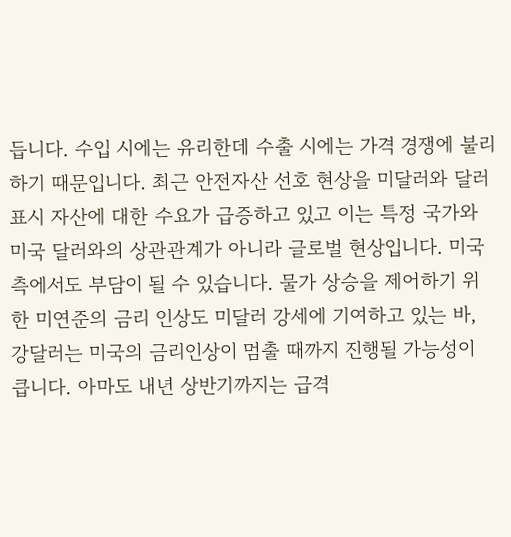듭니다. 수입 시에는 유리한데 수출 시에는 가격 경쟁에 불리하기 때문입니다. 최근 안전자산 선호 현상을 미달러와 달러표시 자산에 대한 수요가 급증하고 있고 이는 특정 국가와 미국 달러와의 상관관계가 아니라 글로벌 현상입니다. 미국 측에서도 부담이 될 수 있습니다. 물가 상승을 제어하기 위한 미연준의 금리 인상도 미달러 강세에 기여하고 있는 바, 강달러는 미국의 금리인상이 멈출 때까지 진행될 가능성이 큽니다. 아마도 내년 상반기까지는 급격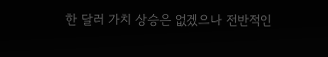한 달러 가치 상승은 없겠으나 전반적인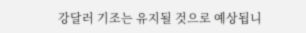강달러 기조는 유지될 것으로 예상됩니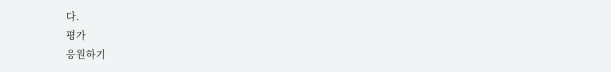다.
평가
응원하기